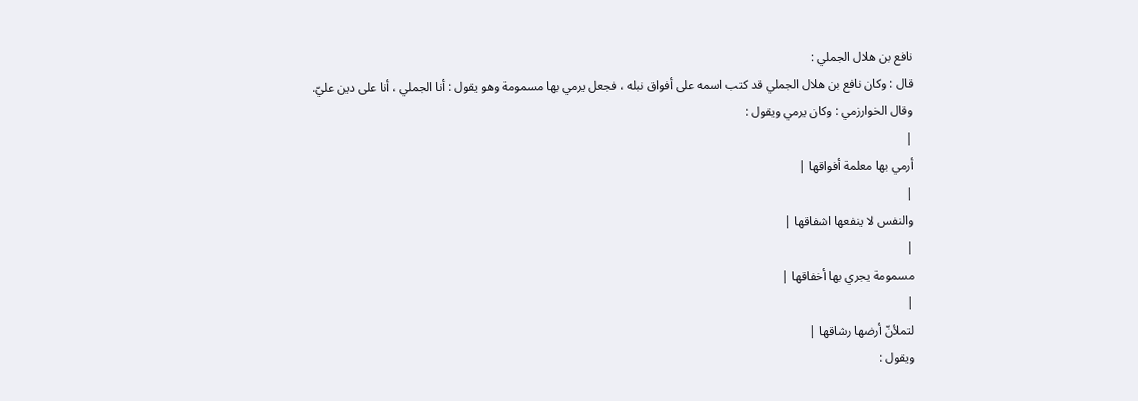نافع بن هلال الجملي :
قال : وكان نافع بن هلال الجملي قد كتب اسمه على أفواق نبله ، فجعل يرمي بها مسمومة وهو يقول : أنا الجملي ، أنا على دين عليّ.
وقال الخوارزمي : وكان يرمي ويقول :
|
أرمي بها معلمة أفواقها |
|
والنفس لا ينفعها اشفاقها |
|
مسمومة يجري بها أخفاقها |
|
لتملأنّ أرضها رشاقها |
ويقول :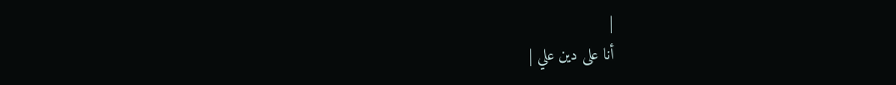|
أنا على دين علي |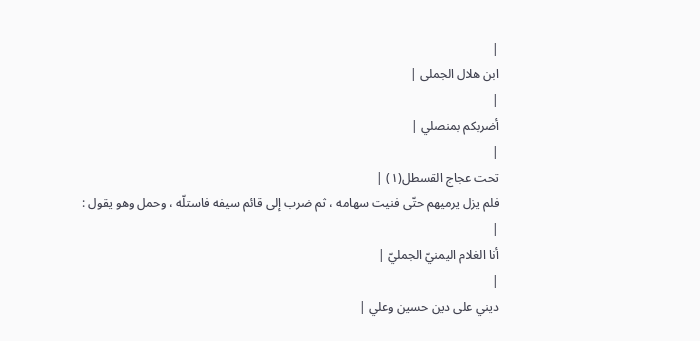|
ابن هلال الجملى |
|
أضربكم بمنصلي |
|
تحت عجاج القسطل(١) |
فلم يزل يرميهم حتّى فنيت سهامه ، ثم ضرب إلى قائم سيفه فاستلّه ، وحمل وهو يقول :
|
أنا الغلام اليمنيّ الجمليّ |
|
ديني على دين حسين وعلي |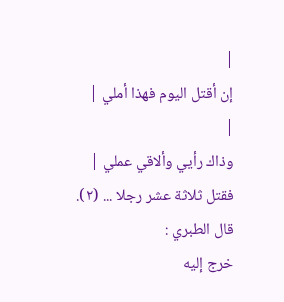|
إن أقتل اليوم فهذا أملي |
|
وذاك رأيي وألاقي عملي |
فقتل ثلاثة عشر رجلا ... (٢).
قال الطبري :
خرج إليه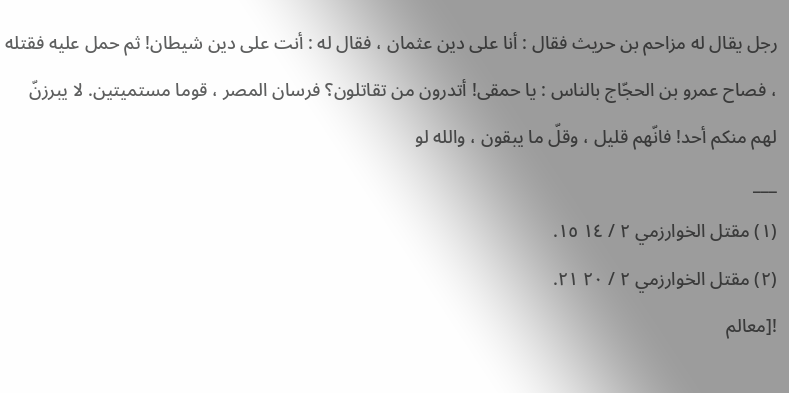رجل يقال له مزاحم بن حريث فقال : أنا على دين عثمان ، فقال له : أنت على دين شيطان! ثم حمل عليه فقتله ، فصاح عمرو بن الحجّاج بالناس : يا حمقى! أتدرون من تقاتلون؟ فرسان المصر ، قوما مستميتين. لا يبرزنّ لهم منكم أحد! فانّهم قليل ، وقلّ ما يبقون ، والله لو
___
(١) مقتل الخوارزمي ٢ / ١٤ ١٥.
(٢) مقتل الخوارزمي ٢ / ٢٠ ٢١.
![معالم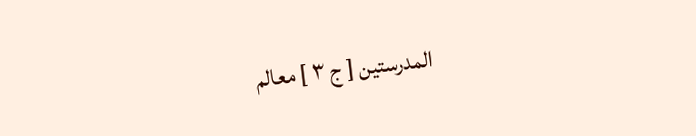المدرستين [ ج ٣ ] معالم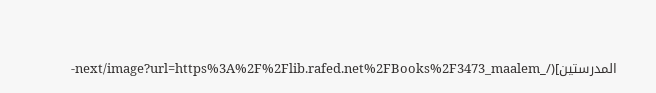المدرستين](/_next/image?url=https%3A%2F%2Flib.rafed.net%2FBooks%2F3473_maalem-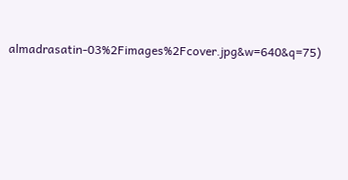almadrasatin-03%2Fimages%2Fcover.jpg&w=640&q=75)